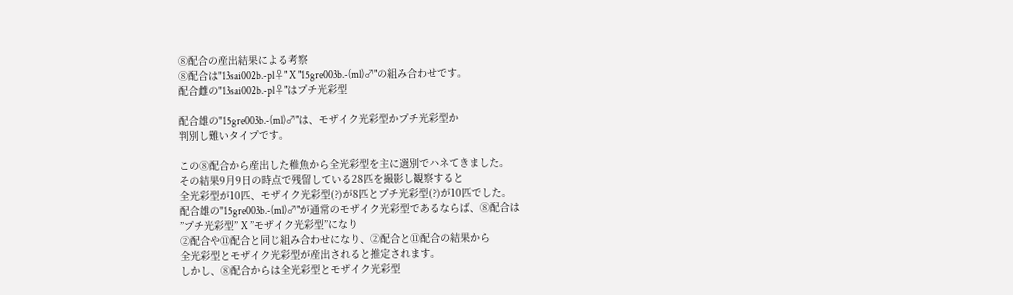⑧配合の産出結果による考察
⑧配合は"13sai002b.-pl♀" X "15gre003b.-(ml)♂"の組み合わせです。
配合雌の"13sai002b.-pl♀"はプチ光彩型

配合雄の"15gre003b.-(ml)♂"は、モザイク光彩型かプチ光彩型か
判別し難いタイプです。

この⑧配合から産出した稚魚から全光彩型を主に選別でハネてきました。
その結果9月9日の時点で残留している28匹を撮影し観察すると
全光彩型が10匹、モザイク光彩型(?)が8匹とプチ光彩型(?)が10匹でした。
配合雄の"15gre003b.-(ml)♂"が通常のモザイク光彩型であるならば、⑧配合は
”プチ光彩型” X ”モザイク光彩型”になり
②配合や⑪配合と同じ組み合わせになり、②配合と⑪配合の結果から
全光彩型とモザイク光彩型が産出されると推定されます。
しかし、⑧配合からは全光彩型とモザイク光彩型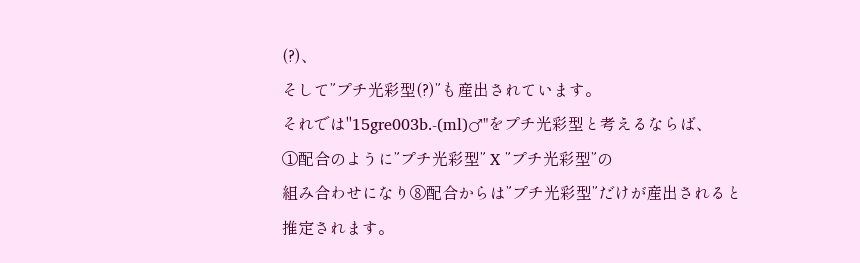(?)、
そして”プチ光彩型(?)”も産出されています。
それでは"15gre003b.-(ml)♂"をプチ光彩型と考えるならば、
①配合のように”プチ光彩型” X ”プチ光彩型”の
組み合わせになり⑧配合からは”プチ光彩型”だけが産出されると
推定されます。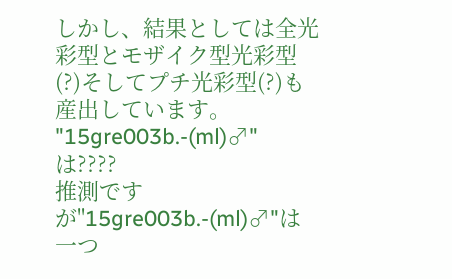しかし、結果としては全光彩型とモザイク型光彩型(?)そしてプチ光彩型(?)も
産出しています。
"15gre003b.-(ml)♂"は????
推測ですが"15gre003b.-(ml)♂"は一つ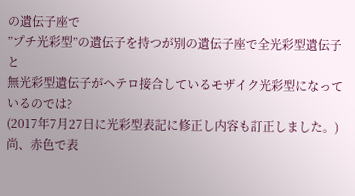の遺伝子座で
”プチ光彩型”の遺伝子を持つが別の遺伝子座で全光彩型遺伝子と
無光彩型遺伝子がヘテロ接合しているモザイク光彩型になっているのでは?
(2017年7月27日に光彩型表記に修正し内容も訂正しました。)
尚、赤色で表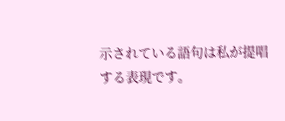示されている語句は私が提唱する表現です。